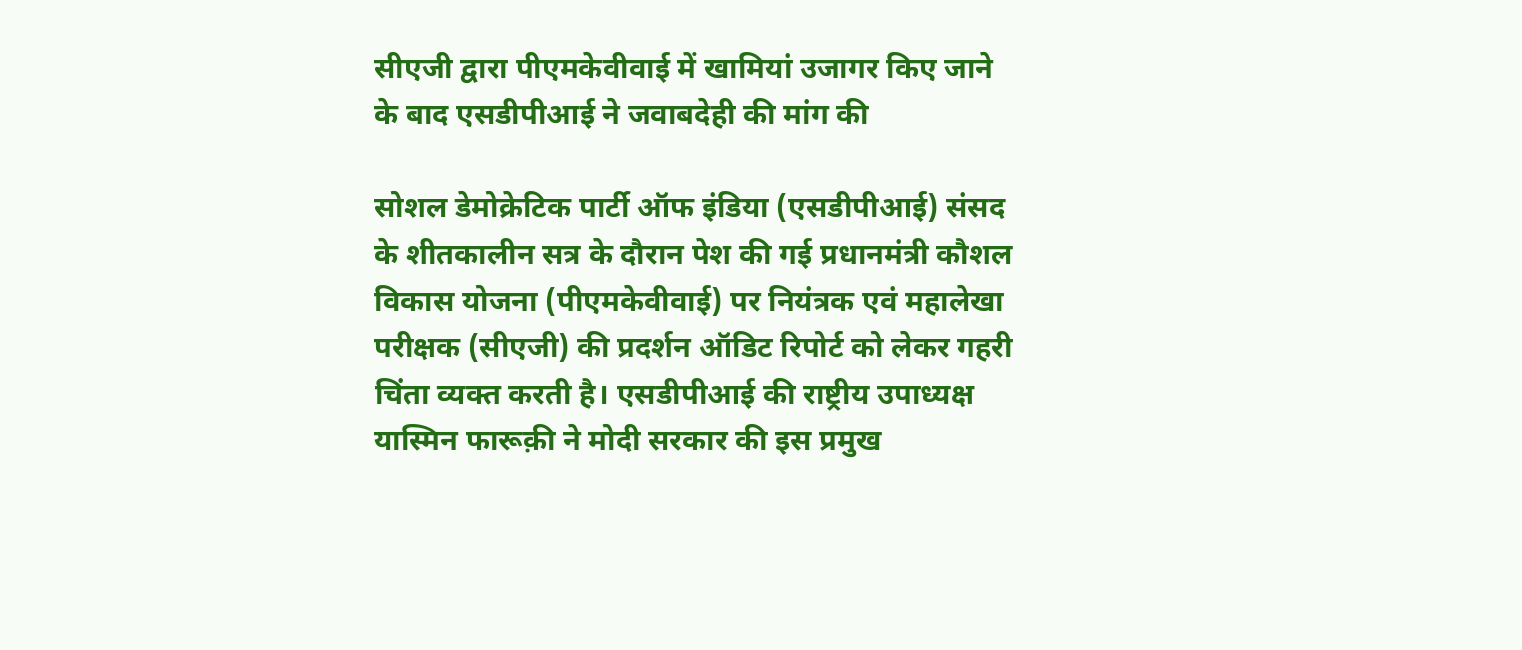सीएजी द्वारा पीएमकेवीवाई में खामियां उजागर किए जाने के बाद एसडीपीआई ने जवाबदेही की मांग की

सोशल डेमोक्रेटिक पार्टी ऑफ इंडिया (एसडीपीआई) संसद के शीतकालीन सत्र के दौरान पेश की गई प्रधानमंत्री कौशल विकास योजना (पीएमकेवीवाई) पर नियंत्रक एवं महालेखा परीक्षक (सीएजी) की प्रदर्शन ऑडिट रिपोर्ट को लेकर गहरी चिंता व्यक्त करती है। एसडीपीआई की राष्ट्रीय उपाध्यक्ष यास्मिन फारूक़ी ने मोदी सरकार की इस प्रमुख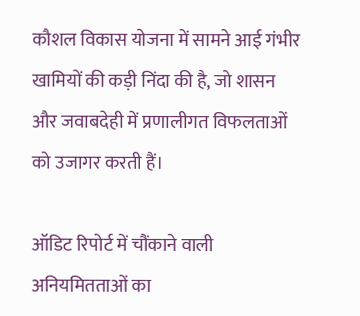कौशल विकास योजना में सामने आई गंभीर खामियों की कड़ी निंदा की है, जो शासन और जवाबदेही में प्रणालीगत विफलताओं को उजागर करती हैं।

ऑडिट रिपोर्ट में चौंकाने वाली अनियमितताओं का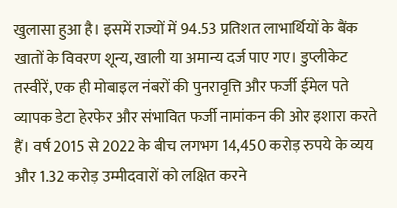खुलासा हुआ है। इसमें राज्यों में 94.53 प्रतिशत लाभार्थियों के बैंक खातों के विवरण शून्य, खाली या अमान्य दर्ज पाए गए। डुप्लीकेट तस्वीरें, एक ही मोबाइल नंबरों की पुनरावृत्ति और फर्जी ईमेल पते व्यापक डेटा हेरफेर और संभावित फर्जी नामांकन की ओर इशारा करते हैं। वर्ष 2015 से 2022 के बीच लगभग 14,450 करोड़ रुपये के व्यय और 1.32 करोड़ उम्मीदवारों को लक्षित करने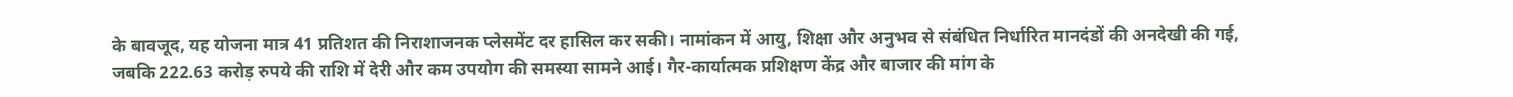के बावजूद, यह योजना मात्र 41 प्रतिशत की निराशाजनक प्लेसमेंट दर हासिल कर सकी। नामांकन में आयु, शिक्षा और अनुभव से संबंधित निर्धारित मानदंडों की अनदेखी की गई, जबकि 222.63 करोड़ रुपये की राशि में देरी और कम उपयोग की समस्या सामने आई। गैर-कार्यात्मक प्रशिक्षण केंद्र और बाजार की मांग के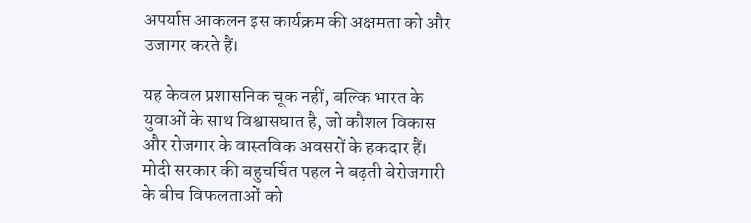अपर्याप्त आकलन इस कार्यक्रम की अक्षमता को और उजागर करते हैं।

यह केवल प्रशासनिक चूक नहीं, बल्कि भारत के युवाओं के साथ विश्वासघात है, जो कौशल विकास और रोजगार के वास्तविक अवसरों के हकदार हैं। मोदी सरकार की बहुचर्चित पहल ने बढ़ती बेरोजगारी के बीच विफलताओं को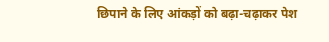छिपाने के लिए आंकड़ों को बढ़ा-चढ़ाकर पेश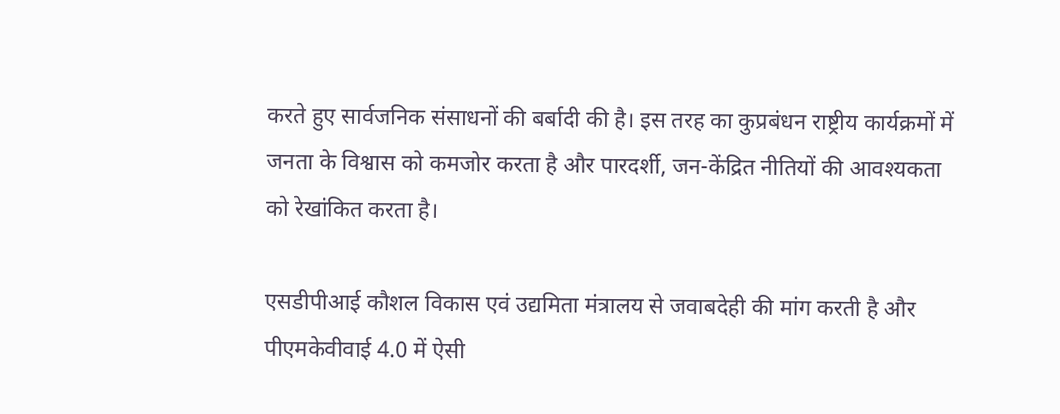करते हुए सार्वजनिक संसाधनों की बर्बादी की है। इस तरह का कुप्रबंधन राष्ट्रीय कार्यक्रमों में जनता के विश्वास को कमजोर करता है और पारदर्शी, जन-केंद्रित नीतियों की आवश्यकता को रेखांकित करता है।

एसडीपीआई कौशल विकास एवं उद्यमिता मंत्रालय से जवाबदेही की मांग करती है और पीएमकेवीवाई 4.0 में ऐसी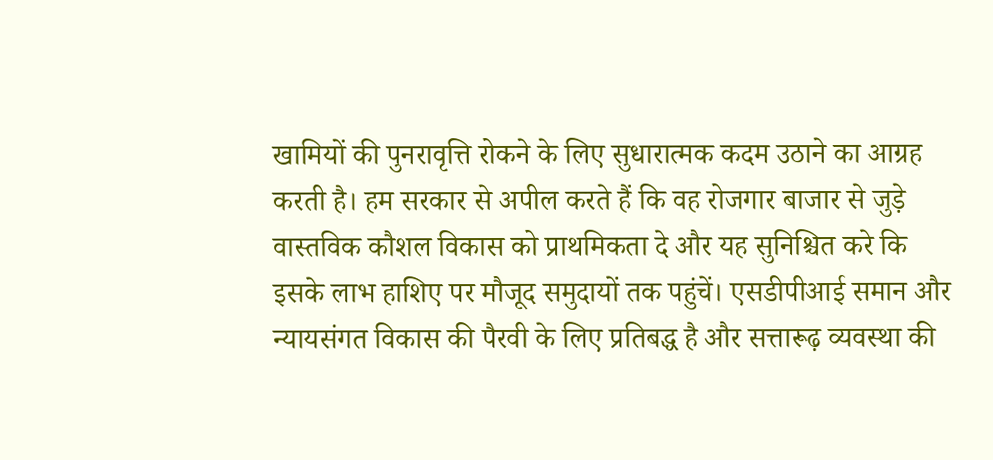खामियों की पुनरावृत्ति रोकने के लिए सुधारात्मक कदम उठाने का आग्रह करती है। हम सरकार से अपील करते हैं कि वह रोजगार बाजार से जुड़े वास्तविक कौशल विकास को प्राथमिकता दे और यह सुनिश्चित करे कि इसके लाभ हाशिए पर मौजूद समुदायों तक पहुंचें। एसडीपीआई समान और न्यायसंगत विकास की पैरवी के लिए प्रतिबद्ध है और सत्तारूढ़ व्यवस्था की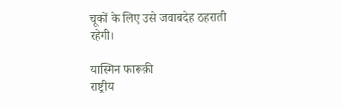चूकों के लिए उसे जवाबदेह ठहराती रहेगी।

यास्मिन फारूक़ी
राष्ट्रीय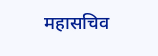महासचिव